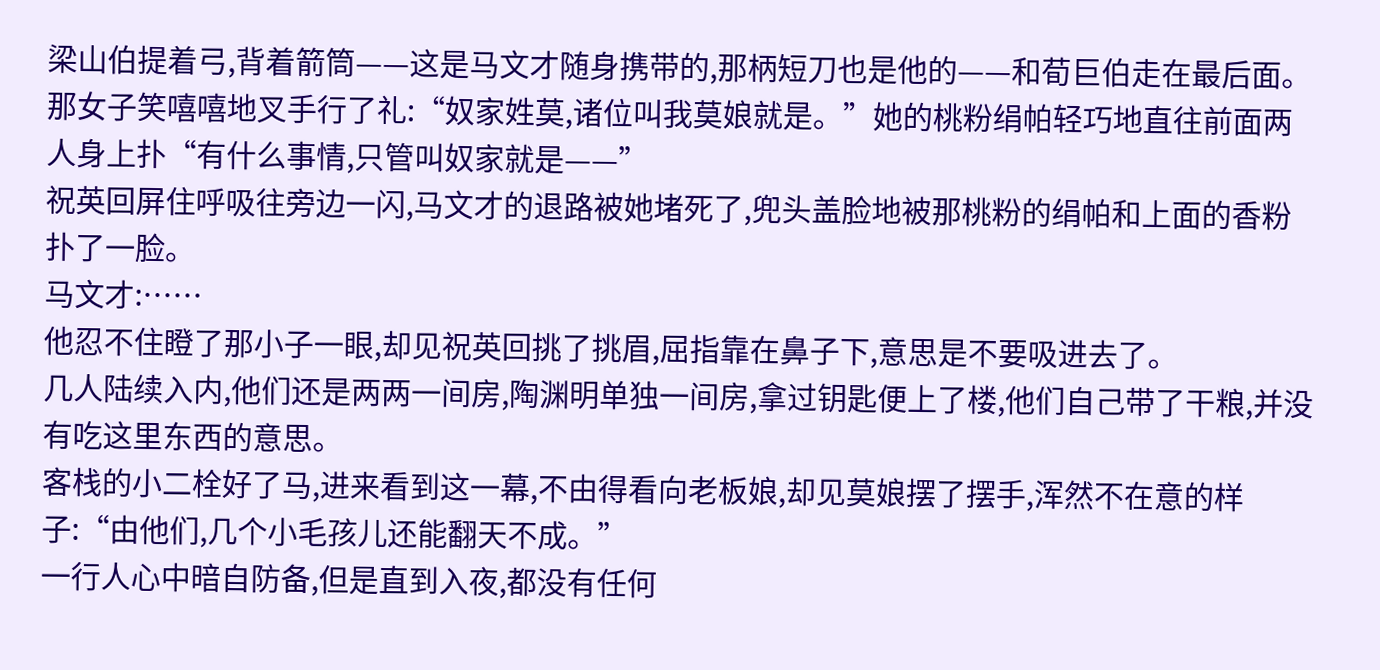梁山伯提着弓,背着箭筒——这是马文才随身携带的,那柄短刀也是他的——和荀巨伯走在最后面。
那女子笑嘻嘻地叉手行了礼:“奴家姓莫,诸位叫我莫娘就是。”她的桃粉绢帕轻巧地直往前面两人身上扑“有什么事情,只管叫奴家就是——”
祝英回屏住呼吸往旁边一闪,马文才的退路被她堵死了,兜头盖脸地被那桃粉的绢帕和上面的香粉扑了一脸。
马文才:……
他忍不住瞪了那小子一眼,却见祝英回挑了挑眉,屈指靠在鼻子下,意思是不要吸进去了。
几人陆续入内,他们还是两两一间房,陶渊明单独一间房,拿过钥匙便上了楼,他们自己带了干粮,并没有吃这里东西的意思。
客栈的小二栓好了马,进来看到这一幕,不由得看向老板娘,却见莫娘摆了摆手,浑然不在意的样子:“由他们,几个小毛孩儿还能翻天不成。”
一行人心中暗自防备,但是直到入夜,都没有任何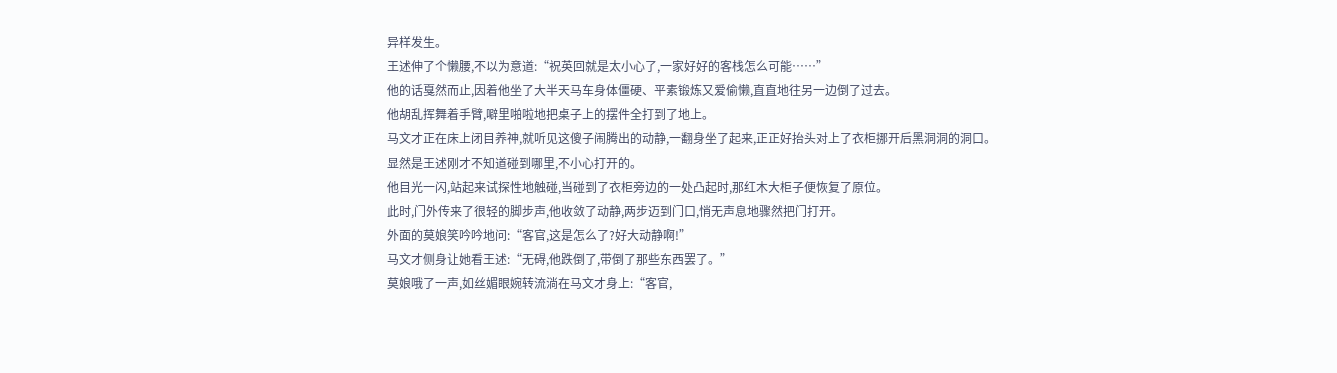异样发生。
王述伸了个懒腰,不以为意道:“祝英回就是太小心了,一家好好的客栈怎么可能……”
他的话戛然而止,因着他坐了大半天马车身体僵硬、平素锻炼又爱偷懒,直直地往另一边倒了过去。
他胡乱挥舞着手臂,噼里啪啦地把桌子上的摆件全打到了地上。
马文才正在床上闭目养神,就听见这傻子闹腾出的动静,一翻身坐了起来,正正好抬头对上了衣柜挪开后黑洞洞的洞口。
显然是王述刚才不知道碰到哪里,不小心打开的。
他目光一闪,站起来试探性地触碰,当碰到了衣柜旁边的一处凸起时,那红木大柜子便恢复了原位。
此时,门外传来了很轻的脚步声,他收敛了动静,两步迈到门口,悄无声息地骤然把门打开。
外面的莫娘笑吟吟地问:“客官,这是怎么了?好大动静啊!”
马文才侧身让她看王述:“无碍,他跌倒了,带倒了那些东西罢了。”
莫娘哦了一声,如丝媚眼婉转流淌在马文才身上:“客官,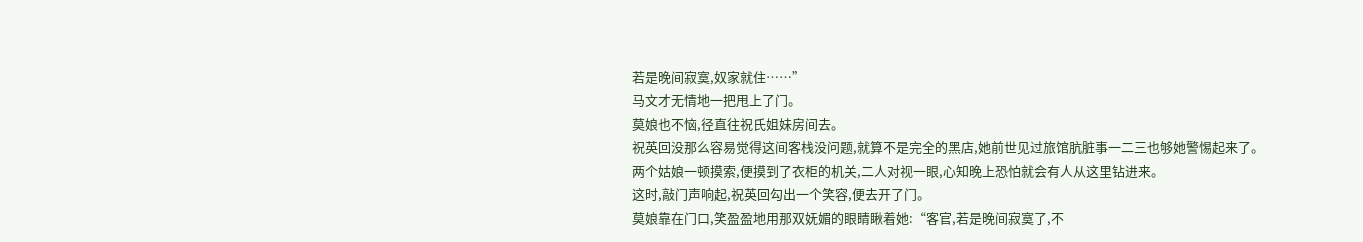若是晚间寂寞,奴家就住……”
马文才无情地一把甩上了门。
莫娘也不恼,径直往祝氏姐妹房间去。
祝英回没那么容易觉得这间客栈没问题,就算不是完全的黑店,她前世见过旅馆肮脏事一二三也够她警惕起来了。
两个姑娘一顿摸索,便摸到了衣柜的机关,二人对视一眼,心知晚上恐怕就会有人从这里钻进来。
这时,敲门声响起,祝英回勾出一个笑容,便去开了门。
莫娘靠在门口,笑盈盈地用那双妩媚的眼睛瞅着她:“客官,若是晚间寂寞了,不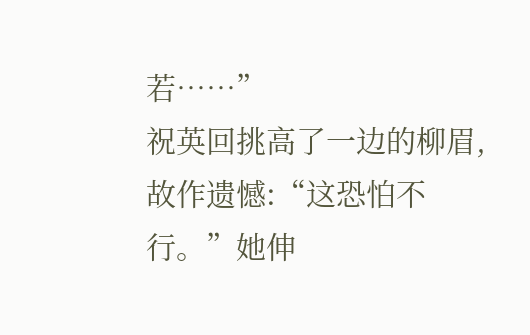若……”
祝英回挑高了一边的柳眉,故作遗憾:“这恐怕不行。”她伸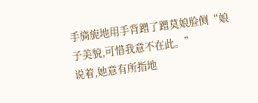手旖旎地用手背蹭了蹭莫娘脸侧“娘子美貌,可惜我意不在此。”
说着,她意有所指地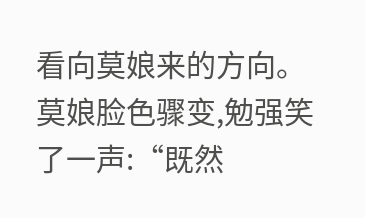看向莫娘来的方向。
莫娘脸色骤变,勉强笑了一声:“既然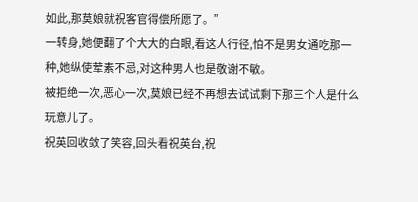如此,那莫娘就祝客官得偿所愿了。”
一转身,她便翻了个大大的白眼,看这人行径,怕不是男女通吃那一种,她纵使荤素不忌,对这种男人也是敬谢不敏。
被拒绝一次,恶心一次,莫娘已经不再想去试试剩下那三个人是什么玩意儿了。
祝英回收敛了笑容,回头看祝英台,祝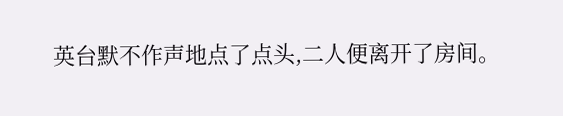英台默不作声地点了点头,二人便离开了房间。